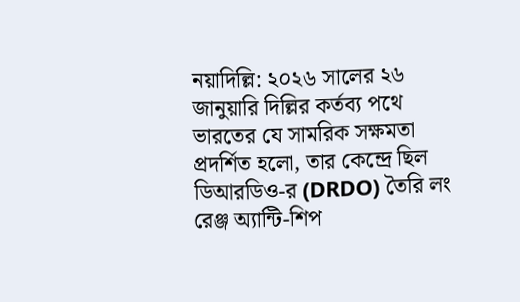নয়াদিল্লি: ২০২৬ সালের ২৬ জানুয়ারি দিল্লির কর্তব্য পথে ভারতের যে সামরিক সক্ষমতা প্রদর্শিত হলো, তার কেন্দ্রে ছিল ডিআরডিও-র (DRDO) তৈরি লং রেঞ্জ অ্যান্টি-শিপ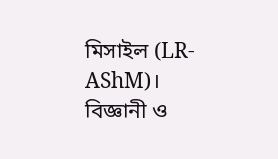মিসাইল (LR-AShM)। বিজ্ঞানী ও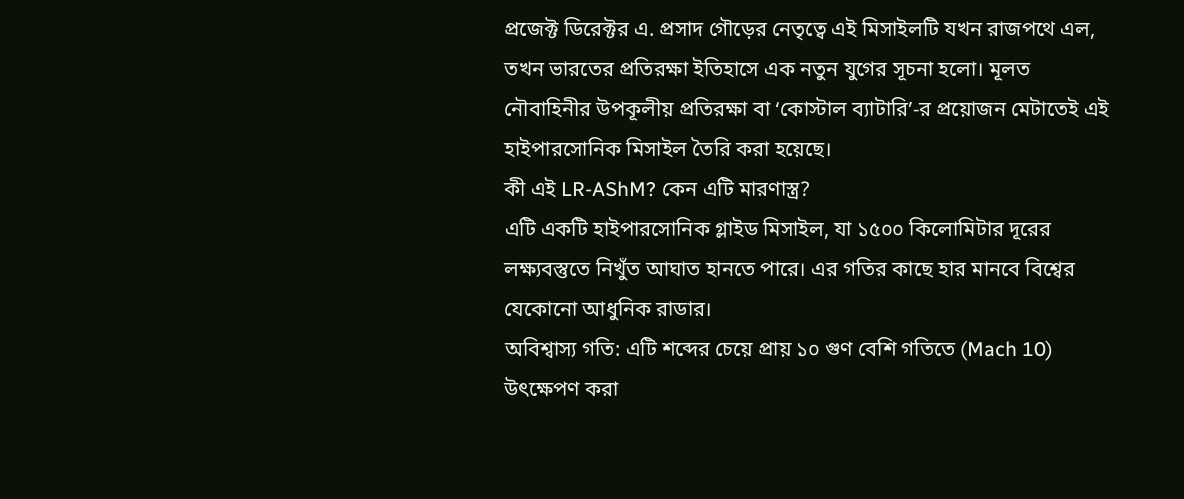প্রজেক্ট ডিরেক্টর এ. প্রসাদ গৌড়ের নেতৃত্বে এই মিসাইলটি যখন রাজপথে এল, তখন ভারতের প্রতিরক্ষা ইতিহাসে এক নতুন যুগের সূচনা হলো। মূলত নৌবাহিনীর উপকূলীয় প্রতিরক্ষা বা ‘কোস্টাল ব্যাটারি’-র প্রয়োজন মেটাতেই এই হাইপারসোনিক মিসাইল তৈরি করা হয়েছে।
কী এই LR-AShM? কেন এটি মারণাস্ত্র?
এটি একটি হাইপারসোনিক গ্লাইড মিসাইল, যা ১৫০০ কিলোমিটার দূরের লক্ষ্যবস্তুতে নিখুঁত আঘাত হানতে পারে। এর গতির কাছে হার মানবে বিশ্বের যেকোনো আধুনিক রাডার।
অবিশ্বাস্য গতি: এটি শব্দের চেয়ে প্রায় ১০ গুণ বেশি গতিতে (Mach 10) উৎক্ষেপণ করা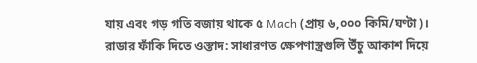যায় এবং গড় গতি বজায় থাকে ৫ Mach (প্রায় ৬,০০০ কিমি/ঘণ্টা)।
রাডার ফাঁকি দিতে ওস্তাদ: সাধারণত ক্ষেপণাস্ত্রগুলি উঁচু আকাশ দিয়ে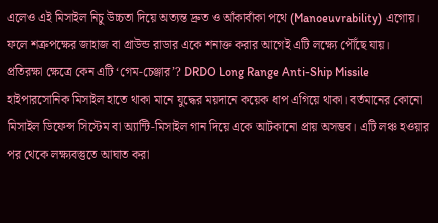এলেও এই মিসাইল নিচু উচ্চতা দিয়ে অত্যন্ত দ্রুত ও আঁকাবাঁকা পথে (Manoeuvrability) এগোয়। ফলে শত্রুপক্ষের জাহাজ বা গ্রাউন্ড রাডার একে শনাক্ত করার আগেই এটি লক্ষ্যে পৌঁছে যায়।
প্রতিরক্ষা ক্ষেত্রে কেন এটি ‘গেম-চেঞ্জার’? DRDO Long Range Anti-Ship Missile
হাইপারসোনিক মিসাইল হাতে থাকা মানে যুদ্ধের ময়দানে কয়েক ধাপ এগিয়ে থাকা। বর্তমানের কোনো মিসাইল ডিফেন্স সিস্টেম বা অ্যান্টি-মিসাইল গান দিয়ে একে আটকানো প্রায় অসম্ভব। এটি লঞ্চ হওয়ার পর থেকে লক্ষ্যবস্তুতে আঘাত করা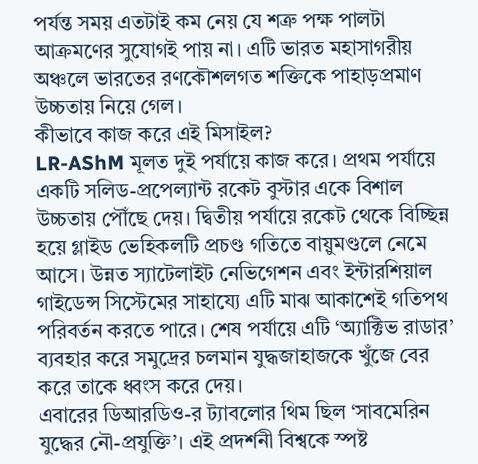পর্যন্ত সময় এতটাই কম নেয় যে শত্রু পক্ষ পালটা আক্রমণের সুযোগই পায় না। এটি ভারত মহাসাগরীয় অঞ্চলে ভারতের রণকৌশলগত শক্তিকে পাহাড়প্রমাণ উচ্চতায় নিয়ে গেল।
কীভাবে কাজ করে এই মিসাইল?
LR-AShM মূলত দুই পর্যায়ে কাজ করে। প্রথম পর্যায়ে একটি সলিড-প্রপেল্যান্ট রকেট বুস্টার একে বিশাল উচ্চতায় পৌঁছে দেয়। দ্বিতীয় পর্যায়ে রকেট থেকে বিচ্ছিন্ন হয়ে গ্লাইড ভেহিকলটি প্রচণ্ড গতিতে বায়ুমণ্ডলে নেমে আসে। উন্নত স্যাটেলাইট নেভিগেশন এবং ইন্টারশিয়াল গাইডেন্স সিস্টেমের সাহায্যে এটি মাঝ আকাশেই গতিপথ পরিবর্তন করতে পারে। শেষ পর্যায়ে এটি ‘অ্যাক্টিভ রাডার’ ব্যবহার করে সমুদ্রের চলমান যুদ্ধজাহাজকে খুঁজে বের করে তাকে ধ্বংস করে দেয়।
এবারের ডিআরডিও-র ট্যাবলোর থিম ছিল ‘সাবমেরিন যুদ্ধের নৌ-প্রযুক্তি’। এই প্রদর্শনী বিশ্বকে স্পষ্ট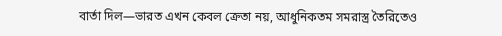বার্তা দিল—ভারত এখন কেবল ক্রেতা নয়, আধুনিকতম সমরাস্ত্র তৈরিতেও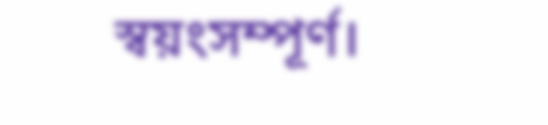স্বয়ংসম্পূর্ণ।